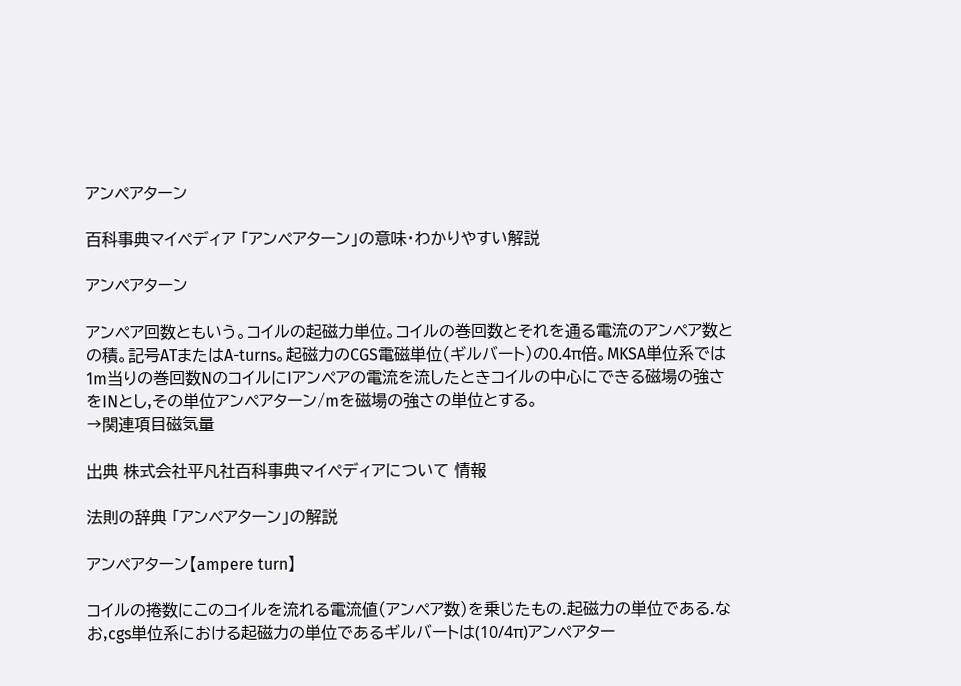アンペアターン

百科事典マイペディア 「アンペアターン」の意味・わかりやすい解説

アンペアターン

アンペア回数ともいう。コイルの起磁力単位。コイルの巻回数とそれを通る電流のアンペア数との積。記号ATまたはA-turns。起磁力のCGS電磁単位(ギルバート)の0.4π倍。MKSA単位系では1m当りの巻回数NのコイルにIアンペアの電流を流したときコイルの中心にできる磁場の強さをINとし,その単位アンペアターン/mを磁場の強さの単位とする。
→関連項目磁気量

出典 株式会社平凡社百科事典マイペディアについて 情報

法則の辞典 「アンペアターン」の解説

アンペアターン【ampere turn】

コイルの捲数にこのコイルを流れる電流値(アンペア数)を乗じたもの.起磁力の単位である.なお,cgs単位系における起磁力の単位であるギルバートは(10/4π)アンペアター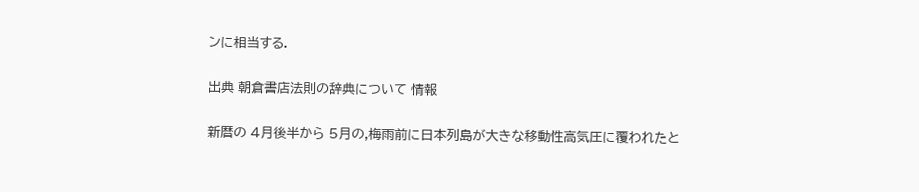ンに相当する.

出典 朝倉書店法則の辞典について 情報

新暦の 4月後半から 5月の,梅雨前に日本列島が大きな移動性高気圧に覆われたと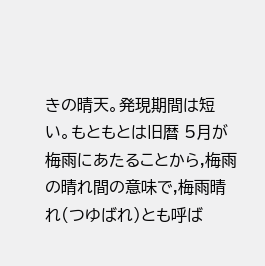きの晴天。発現期間は短い。もともとは旧暦 5月が梅雨にあたることから,梅雨の晴れ間の意味で,梅雨晴れ(つゆばれ)とも呼ば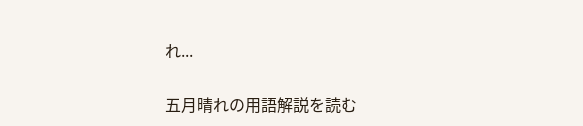れ...

五月晴れの用語解説を読む